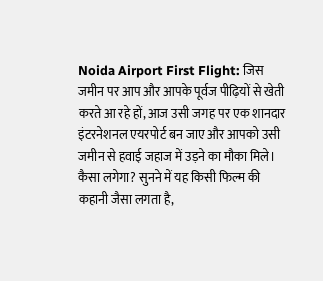Noida Airport First Flight: जिस जमीन पर आप और आपके पूर्वज पीढ़ियों से खेती करते आ रहे हों, आज उसी जगह पर एक शानदार इंटरनेशनल एयरपोर्ट बन जाए और आपको उसी जमीन से हवाई जहाज में उड़ने का मौका मिले। कैसा लगेगा? सुनने में यह किसी फिल्म की कहानी जैसा लगता है,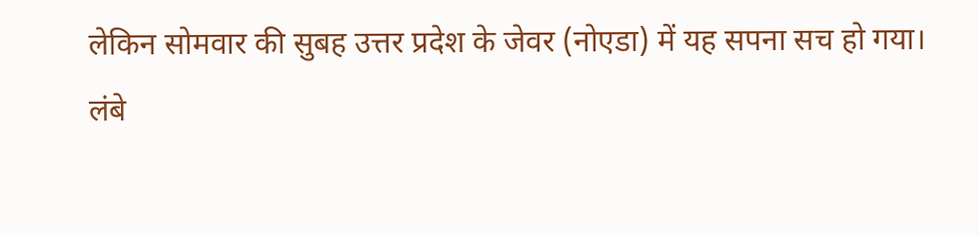लेकिन सोमवार की सुबह उत्तर प्रदेश के जेवर (नोएडा) में यह सपना सच हो गया।
लंबे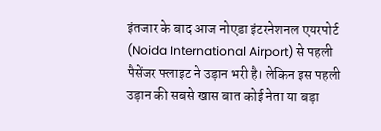इंतजार के बाद आज नोएडा इंटरनेशनल एयरपोर्ट (Noida International Airport) से पहली पैसेंजर फ्लाइट ने उड़ान भरी है। लेकिन इस पहली उड़ान की सबसे खास बात कोई नेता या बड़ा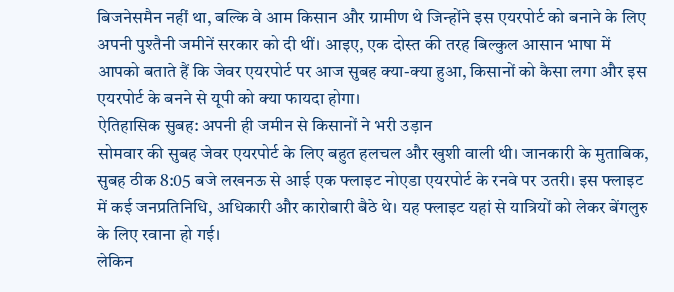बिजनेसमैन नहीं था, बल्कि वे आम किसान और ग्रामीण थे जिन्होंने इस एयरपोर्ट को बनाने के लिए अपनी पुश्तैनी जमीनें सरकार को दी थीं। आइए, एक दोस्त की तरह बिल्कुल आसान भाषा में आपको बताते हैं कि जेवर एयरपोर्ट पर आज सुबह क्या-क्या हुआ, किसानों को कैसा लगा और इस एयरपोर्ट के बनने से यूपी को क्या फायदा होगा।
ऐतिहासिक सुबह: अपनी ही जमीन से किसानों ने भरी उड़ान
सोमवार की सुबह जेवर एयरपोर्ट के लिए बहुत हलचल और खुशी वाली थी। जानकारी के मुताबिक, सुबह ठीक 8:05 बजे लखनऊ से आई एक फ्लाइट नोएडा एयरपोर्ट के रनवे पर उतरी। इस फ्लाइट में कई जनप्रतिनिधि, अधिकारी और कारोबारी बैठे थे। यह फ्लाइट यहां से यात्रियों को लेकर बेंगलुरु के लिए रवाना हो गई।
लेकिन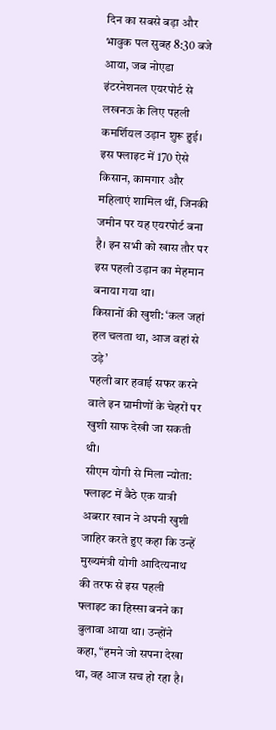दिन का सबसे बड़ा और भावुक पल सुबह 8:30 बजे आया, जब नोएडा इंटरनेशनल एयरपोर्ट से लखनऊ के लिए पहली कमर्शियल उड़ान शुरू हुई। इस फ्लाइट में 170 ऐसे किसान, कामगार और महिलाएं शामिल थीं, जिनकी जमीन पर यह एयरपोर्ट बना है। इन सभी को खास तौर पर इस पहली उड़ान का मेहमान बनाया गया था।
किसानों की खुशी: ‘कल जहां हल चलता था, आज वहां से उड़े’
पहली बार हवाई सफर करने वाले इन ग्रामीणों के चेहरों पर खुशी साफ देखी जा सकती थी।
सीएम योगी से मिला न्योता: फ्लाइट में बैठे एक यात्री अबरार खान ने अपनी खुशी जाहिर करते हुए कहा कि उन्हें मुख्यमंत्री योगी आदित्यनाथ की तरफ से इस पहली फ्लाइट का हिस्सा बनने का बुलावा आया था। उन्होंने कहा, “हमने जो सपना देखा था, वह आज सच हो रहा है।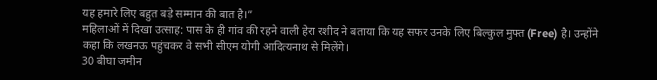यह हमारे लिए बहुत बड़े सम्मान की बात है।”
महिलाओं में दिखा उत्साह: पास के ही गांव की रहने वाली हेरा रशीद ने बताया कि यह सफर उनके लिए बिल्कुल मुफ्त (Free) है। उन्होंने कहा कि लखनऊ पहुंचकर वे सभी सीएम योगी आदित्यनाथ से मिलेंगे।
30 बीघा जमीन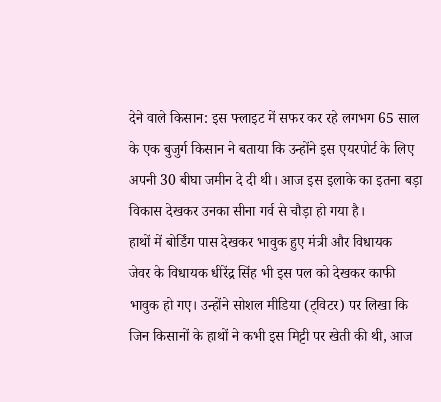देने वाले किसान: इस फ्लाइट में सफर कर रहे लगभग 65 साल के एक बुजुर्ग किसान ने बताया कि उन्होंने इस एयरपोर्ट के लिए अपनी 30 बीघा जमीन दे दी थी। आज इस इलाके का इतना बड़ा विकास देखकर उनका सीना गर्व से चौड़ा हो गया है।
हाथों में बोर्डिंग पास देखकर भावुक हुए मंत्री और विधायक
जेवर के विधायक धीरेंद्र सिंह भी इस पल को देखकर काफी भावुक हो गए। उन्होंने सोशल मीडिया (ट्विटर) पर लिखा कि जिन किसानों के हाथों ने कभी इस मिट्टी पर खेती की थी, आज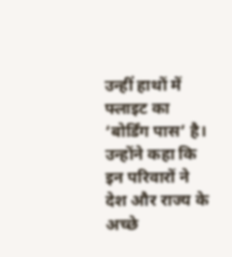उन्हीं हाथों में फ्लाइट का ‘बोर्डिंग पास’ है। उन्होंने कहा कि इन परिवारों ने देश और राज्य के अच्छे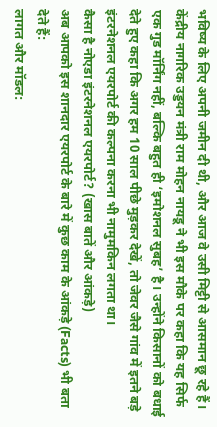भविष्य के लिए अपनी जमीन दी थी, और आज वे उसी मिट्टी से आसमान छू रहे हैं।
केंद्रीय नागरिक उड्डयन मंत्री राम मोहन नायडू ने भी इस मौके पर कहा कि यह सिर्फ एक गुड मॉर्निंग नहीं, बल्कि बहुत ही ‘इमोशनल सुबह’ है। उन्होंने किसानों को बधाई देते हुए कहा कि अगर हम 10 साल पीछे मुड़कर देखें, तो जेवर जैसे गांव में इतने बड़े इंटरनेशनल एयरपोर्ट की कल्पना करना भी नामुमकिन लगता था।
कैसा है नोएडा इंटरनेशनल एयरपोर्ट? (खास बातें और आंकड़े)
अब आपको इस शानदार एयरपोर्ट के बारे में कुछ काम के आंकड़े (Facts) भी बता देते हैं:
लागत और मॉडल: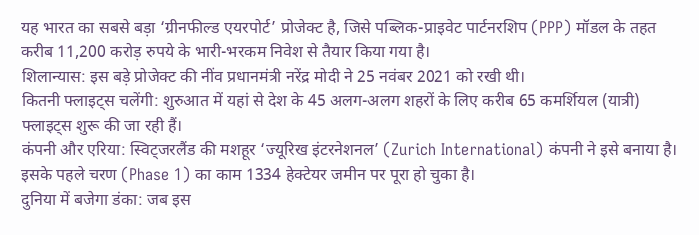यह भारत का सबसे बड़ा ‘ग्रीनफील्ड एयरपोर्ट’ प्रोजेक्ट है, जिसे पब्लिक-प्राइवेट पार्टनरशिप (PPP) मॉडल के तहत करीब 11,200 करोड़ रुपये के भारी-भरकम निवेश से तैयार किया गया है।
शिलान्यास: इस बड़े प्रोजेक्ट की नींव प्रधानमंत्री नरेंद्र मोदी ने 25 नवंबर 2021 को रखी थी।
कितनी फ्लाइट्स चलेंगी: शुरुआत में यहां से देश के 45 अलग-अलग शहरों के लिए करीब 65 कमर्शियल (यात्री) फ्लाइट्स शुरू की जा रही हैं।
कंपनी और एरिया: स्विट्जरलैंड की मशहूर ‘ज्यूरिख इंटरनेशनल’ (Zurich International) कंपनी ने इसे बनाया है। इसके पहले चरण (Phase 1) का काम 1334 हेक्टेयर जमीन पर पूरा हो चुका है।
दुनिया में बजेगा डंका: जब इस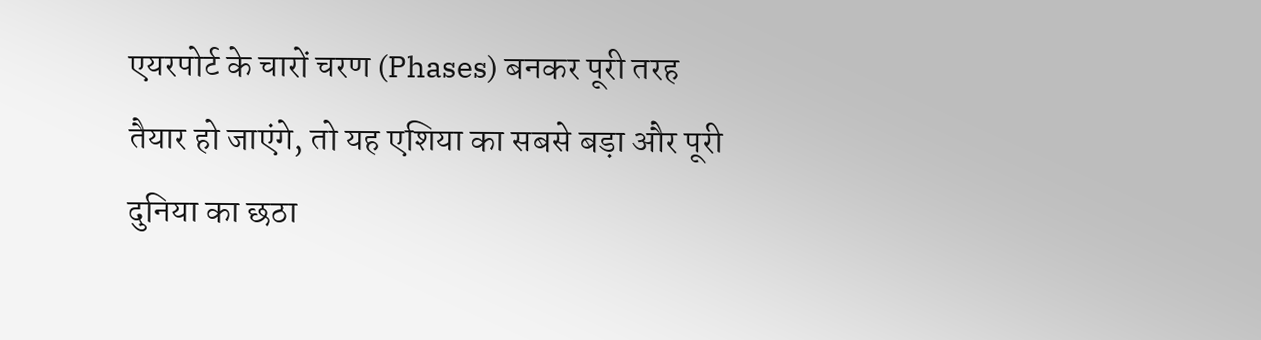एयरपोर्ट के चारों चरण (Phases) बनकर पूरी तरह तैयार हो जाएंगे, तो यह एशिया का सबसे बड़ा और पूरी दुनिया का छठा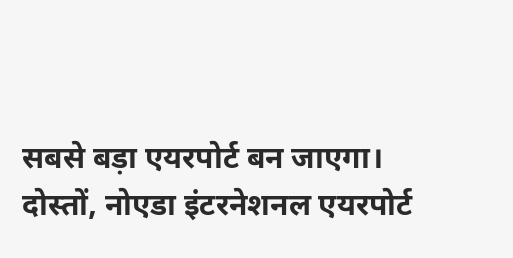सबसे बड़ा एयरपोर्ट बन जाएगा।
दोस्तों, नोएडा इंटरनेशनल एयरपोर्ट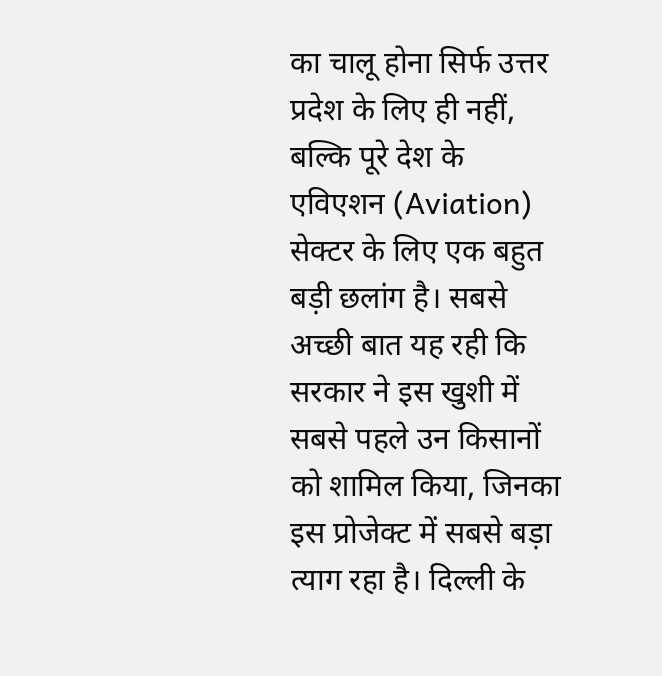का चालू होना सिर्फ उत्तर प्रदेश के लिए ही नहीं, बल्कि पूरे देश के एविएशन (Aviation) सेक्टर के लिए एक बहुत बड़ी छलांग है। सबसे अच्छी बात यह रही कि सरकार ने इस खुशी में सबसे पहले उन किसानों को शामिल किया, जिनका इस प्रोजेक्ट में सबसे बड़ा त्याग रहा है। दिल्ली के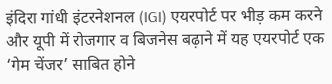इंदिरा गांधी इंटरनेशनल (IGI) एयरपोर्ट पर भीड़ कम करने और यूपी में रोजगार व बिजनेस बढ़ाने में यह एयरपोर्ट एक ‘गेम चेंजर’ साबित होने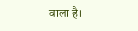वाला है।